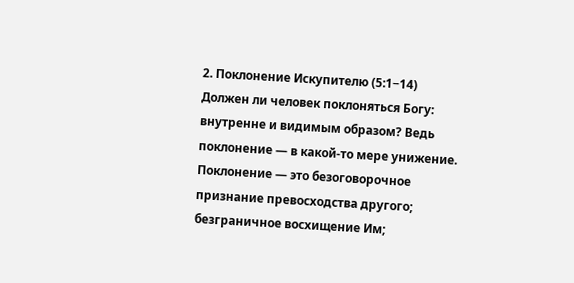2. Поклонение Искупителю (5:1−14)
Должен ли человек поклоняться Богу: внутренне и видимым образом? Ведь поклонение — в какой-то мере унижение. Поклонение — это безоговорочное признание превосходства другого; безграничное восхищение Им;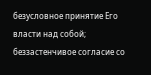безусловное принятие Его власти над собой; беззастенчивое согласие со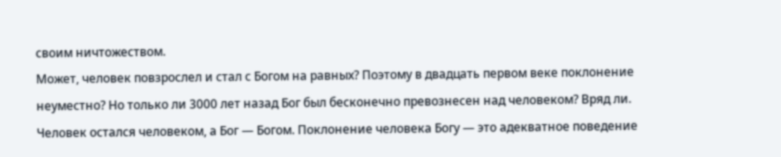своим ничтожеством.
Может, человек повзрослел и стал с Богом на равных? Поэтому в двадцать первом веке поклонение неуместно? Но только ли 3000 лет назад Бог был бесконечно превознесен над человеком? Вряд ли. Человек остался человеком, а Бог — Богом. Поклонение человека Богу — это адекватное поведение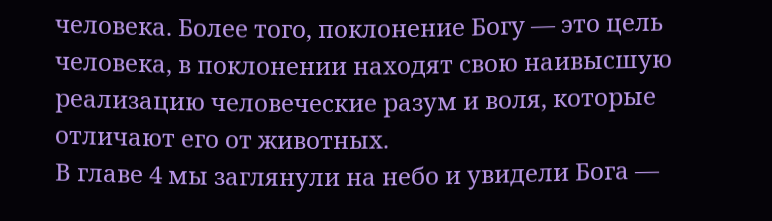человека. Более того, поклонение Богу — это цель человека, в поклонении находят свою наивысшую реализацию человеческие разум и воля, которые отличают его от животных.
В главе 4 мы заглянули на небо и увидели Бога —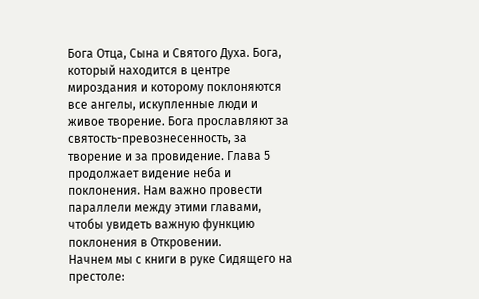Бога Отца, Сына и Святого Духа. Бога, который находится в центре мироздания и которому поклоняются все ангелы, искупленные люди и живое творение. Бога прославляют за святость-превознесенность, за творение и за провидение. Глава 5 продолжает видение неба и поклонения. Нам важно провести параллели между этими главами, чтобы увидеть важную функцию поклонения в Откровении.
Начнем мы с книги в руке Сидящего на престоле: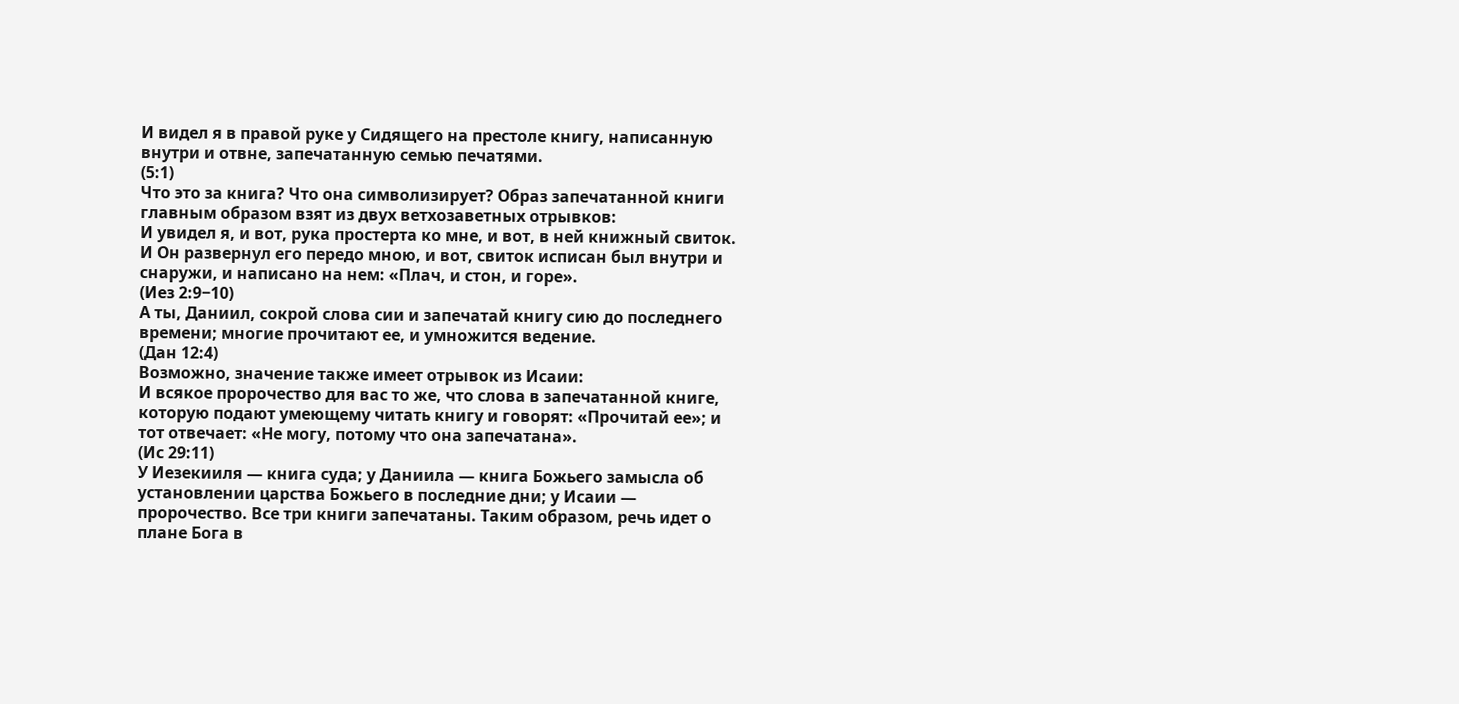И видел я в правой руке у Сидящего на престоле книгу, написанную внутри и отвне, запечатанную семью печатями.
(5:1)
Что это за книга? Что она символизирует? Образ запечатанной книги главным образом взят из двух ветхозаветных отрывков:
И увидел я, и вот, рука простерта ко мне, и вот, в ней книжный свиток. И Он развернул его передо мною, и вот, свиток исписан был внутри и снаружи, и написано на нем: «Плач, и стон, и горе».
(Иез 2:9−10)
А ты, Даниил, сокрой слова сии и запечатай книгу сию до последнего времени; многие прочитают ее, и умножится ведение.
(Дан 12:4)
Возможно, значение также имеет отрывок из Исаии:
И всякое пророчество для вас то же, что слова в запечатанной книге, которую подают умеющему читать книгу и говорят: «Прочитай ее»; и тот отвечает: «Не могу, потому что она запечатана».
(Ис 29:11)
У Иезекииля — книга суда; у Даниила — книга Божьего замысла об установлении царства Божьего в последние дни; у Исаии — пророчество. Все три книги запечатаны. Таким образом, речь идет о плане Бога в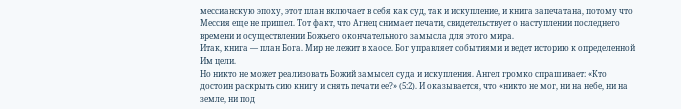мессианскую эпоху, этот план включает в себя как суд, так и искупление, и книга запечатана, потому что Мессия еще не пришел. Тот факт, что Агнец снимает печати, свидетельствует о наступлении последнего времени и осуществлении Божьего окончательного замысла для этого мира.
Итак, книга — план Бога. Мир не лежит в хаосе. Бог управляет событиями и ведет историю к определенной Им цели.
Но никто не может реализовать Божий замысел суда и искупления. Ангел громко спрашивает: «Кто достоин раскрыть сию книгу и снять печати ее?» (5:2). И оказывается, что «никто не мог, ни на небе, ни на земле, ни под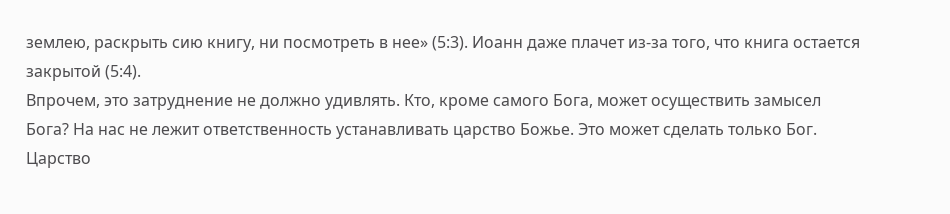землею, раскрыть сию книгу, ни посмотреть в нее» (5:3). Иоанн даже плачет из-за того, что книга остается закрытой (5:4).
Впрочем, это затруднение не должно удивлять. Кто, кроме самого Бога, может осуществить замысел Бога? На нас не лежит ответственность устанавливать царство Божье. Это может сделать только Бог. Царство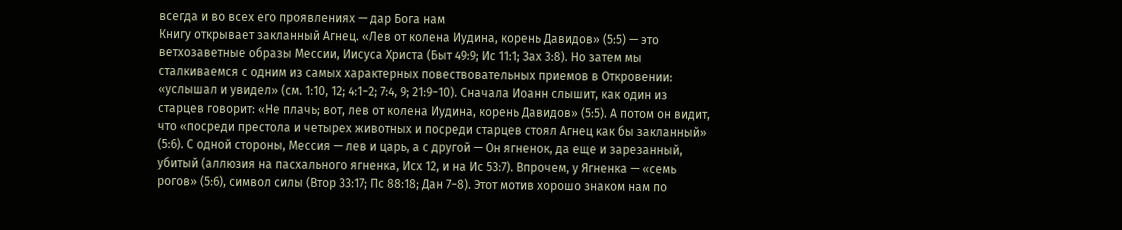всегда и во всех его проявлениях — дар Бога нам
Книгу открывает закланный Агнец. «Лев от колена Иудина, корень Давидов» (5:5) — это ветхозаветные образы Мессии, Иисуса Христа (Быт 49:9; Ис 11:1; Зах 3:8). Но затем мы сталкиваемся с одним из самых характерных повествовательных приемов в Откровении: «услышал и увидел» (см. 1:10, 12; 4:1−2; 7:4, 9; 21:9−10). Сначала Иоанн слышит, как один из старцев говорит: «Не плачь; вот, лев от колена Иудина, корень Давидов» (5:5). А потом он видит, что «посреди престола и четырех животных и посреди старцев стоял Агнец как бы закланный» (5:6). С одной стороны, Мессия — лев и царь, а с другой — Он ягненок, да еще и зарезанный, убитый (аллюзия на пасхального ягненка, Исх 12, и на Ис 53:7). Впрочем, у Ягненка — «семь рогов» (5:6), символ силы (Втор 33:17; Пс 88:18; Дан 7−8). Этот мотив хорошо знаком нам по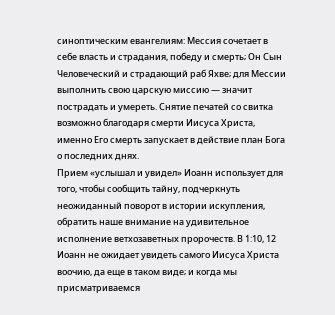синоптическим евангелиям: Мессия сочетает в себе власть и страдания, победу и смерть; Он Сын Человеческий и страдающий раб Яхве; для Мессии выполнить свою царскую миссию — значит пострадать и умереть. Снятие печатей со свитка возможно благодаря смерти Иисуса Христа, именно Его смерть запускает в действие план Бога о последних днях.
Прием «услышал и увидел» Иоанн использует для того, чтобы сообщить тайну, подчеркнуть неожиданный поворот в истории искупления, обратить наше внимание на удивительное исполнение ветхозаветных пророчеств. В 1:10, 12 Иоанн не ожидает увидеть самого Иисуса Христа воочию, да еще в таком виде; и когда мы присматриваемся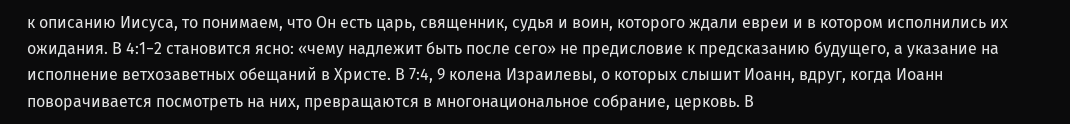к описанию Иисуса, то понимаем, что Он есть царь, священник, судья и воин, которого ждали евреи и в котором исполнились их ожидания. В 4:1−2 становится ясно: «чему надлежит быть после сего» не предисловие к предсказанию будущего, а указание на исполнение ветхозаветных обещаний в Христе. В 7:4, 9 колена Израилевы, о которых слышит Иоанн, вдруг, когда Иоанн поворачивается посмотреть на них, превращаются в многонациональное собрание, церковь. В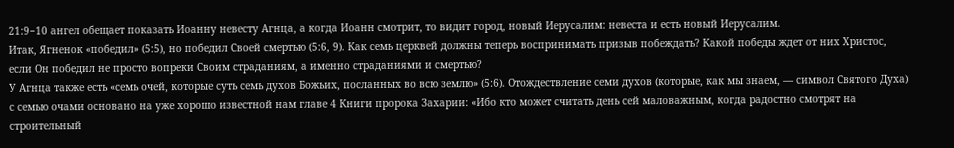21:9−10 ангел обещает показать Иоанну невесту Агнца, а когда Иоанн смотрит, то видит город, новый Иерусалим: невеста и есть новый Иерусалим.
Итак, Ягненок «победил» (5:5), но победил Своей смертью (5:6, 9). Как семь церквей должны теперь воспринимать призыв побеждать? Какой победы ждет от них Христос, если Он победил не просто вопреки Своим страданиям, а именно страданиями и смертью?
У Агнца также есть «семь очей, которые суть семь духов Божьих, посланных во всю землю» (5:6). Отождествление семи духов (которые, как мы знаем, — символ Святого Духа) с семью очами основано на уже хорошо известной нам главе 4 Книги пророка Захарии: «Ибо кто может считать день сей маловажным, когда радостно смотрят на строительный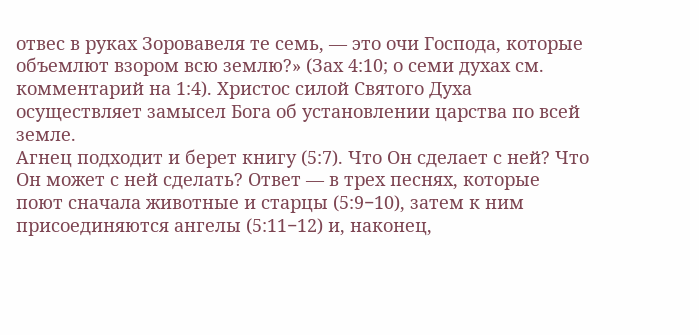отвес в руках Зоровавеля те семь, — это очи Господа, которые объемлют взором всю землю?» (Зах 4:10; о семи духах см. комментарий на 1:4). Христос силой Святого Духа осуществляет замысел Бога об установлении царства по всей земле.
Агнец подходит и берет книгу (5:7). Что Он сделает с ней? Что Он может с ней сделать? Ответ — в трех песнях, которые поют сначала животные и старцы (5:9−10), затем к ним присоединяются ангелы (5:11−12) и, наконец,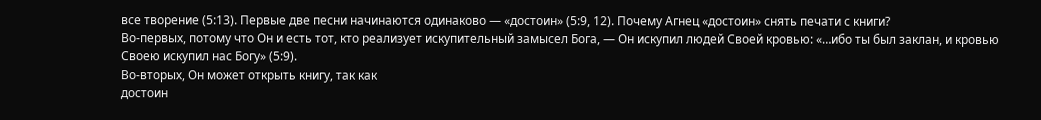все творение (5:13). Первые две песни начинаются одинаково — «достоин» (5:9, 12). Почему Агнец «достоин» снять печати с книги?
Во-первых, потому что Он и есть тот, кто реализует искупительный замысел Бога, — Он искупил людей Своей кровью: «…ибо ты был заклан, и кровью Своею искупил нас Богу» (5:9).
Во-вторых, Он может открыть книгу, так как
достоин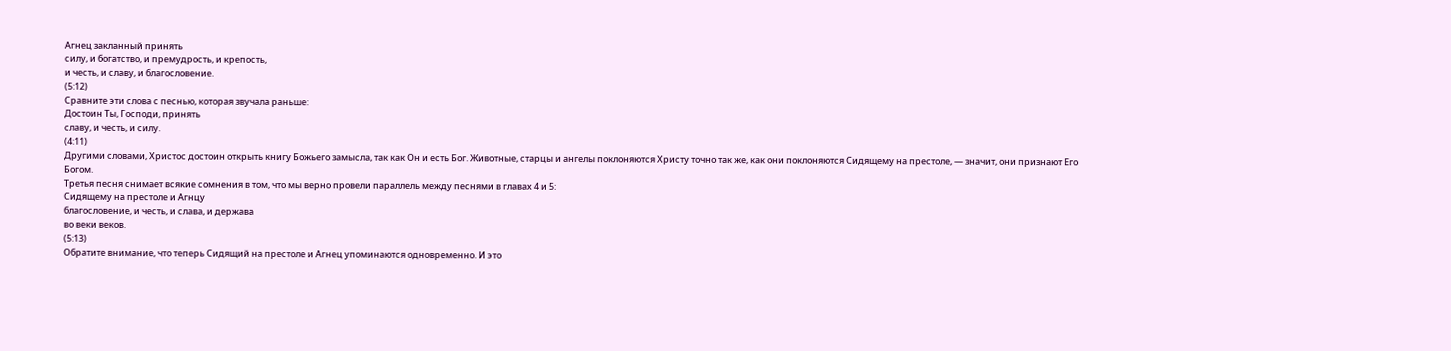Агнец закланный принять
силу, и богатство, и премудрость, и крепость,
и честь, и славу, и благословение.
(5:12)
Сравните эти слова с песнью, которая звучала раньше:
Достоин Ты, Господи, принять
славу, и честь, и силу.
(4:11)
Другими словами, Христос достоин открыть книгу Божьего замысла, так как Он и есть Бог. Животные, старцы и ангелы поклоняются Христу точно так же, как они поклоняются Сидящему на престоле, — значит, они признают Его Богом.
Третья песня снимает всякие сомнения в том, что мы верно провели параллель между песнями в главах 4 и 5:
Сидящему на престоле и Агнцу
благословение, и честь, и слава, и держава
во веки веков.
(5:13)
Обратите внимание, что теперь Сидящий на престоле и Агнец упоминаются одновременно. И это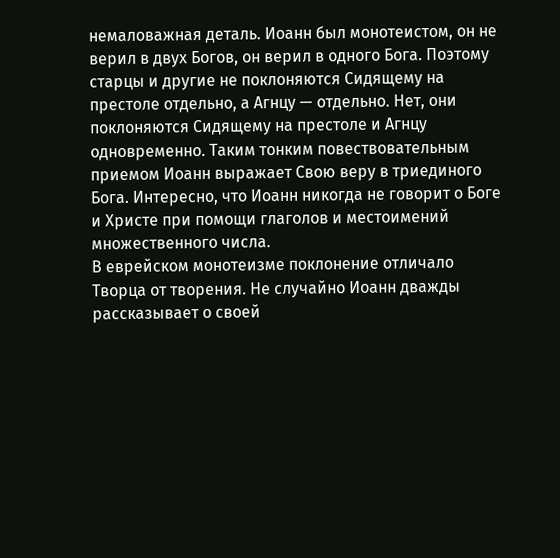немаловажная деталь. Иоанн был монотеистом, он не верил в двух Богов, он верил в одного Бога. Поэтому старцы и другие не поклоняются Сидящему на престоле отдельно, а Агнцу — отдельно. Нет, они поклоняются Сидящему на престоле и Агнцу одновременно. Таким тонким повествовательным приемом Иоанн выражает Свою веру в триединого Бога. Интересно, что Иоанн никогда не говорит о Боге и Христе при помощи глаголов и местоимений множественного числа.
В еврейском монотеизме поклонение отличало Творца от творения. Не случайно Иоанн дважды рассказывает о своей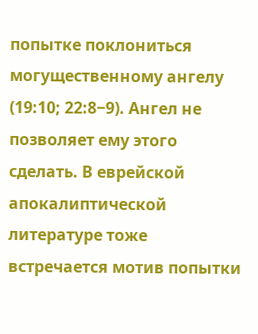попытке поклониться могущественному ангелу (19:10; 22:8−9). Ангел не позволяет ему этого сделать. В еврейской апокалиптической литературе тоже встречается мотив попытки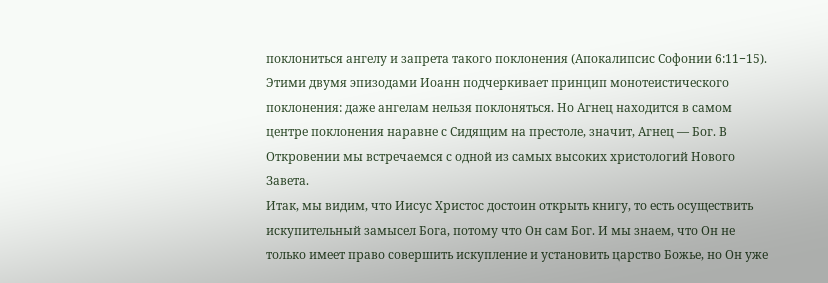поклониться ангелу и запрета такого поклонения (Апокалипсис Софонии 6:11−15). Этими двумя эпизодами Иоанн подчеркивает принцип монотеистического поклонения: даже ангелам нельзя поклоняться. Но Агнец находится в самом центре поклонения наравне с Сидящим на престоле, значит, Агнец — Бог. В Откровении мы встречаемся с одной из самых высоких христологий Нового Завета.
Итак, мы видим, что Иисус Христос достоин открыть книгу, то есть осуществить искупительный замысел Бога, потому что Он сам Бог. И мы знаем, что Он не только имеет право совершить искупление и установить царство Божье, но Он уже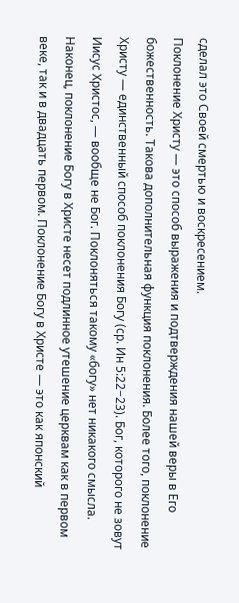сделал это Своей смертью и воскресением.
Поклонение Христу — это способ выражения и подтверждения нашей веры в Его божественность. Такова дополнительная функция поклонения. Более того, поклонение Христу — единственный способ поклонения Богу (ср. Ин 5:22−23). Бог, которого не зовут Иисус Христос, — вообще не Бог. Поклоняться такому «богу» нет никакого смысла.
Наконец, поклонение Богу в Христе несет подлинное утешение церквам как в первом веке, так и в двадцать первом. Поклонение Богу в Христе — это как японский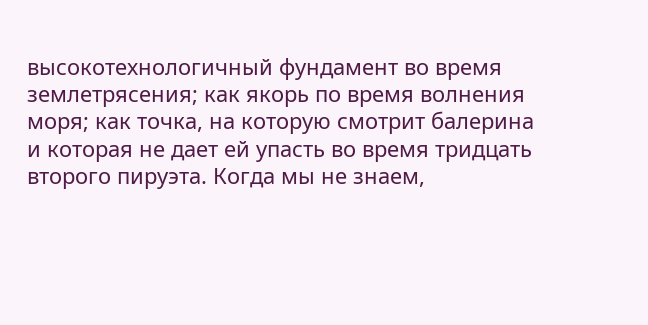высокотехнологичный фундамент во время землетрясения; как якорь по время волнения моря; как точка, на которую смотрит балерина и которая не дает ей упасть во время тридцать второго пируэта. Когда мы не знаем,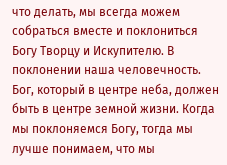что делать, мы всегда можем собраться вместе и поклониться Богу Творцу и Искупителю. В поклонении наша человечность. Бог, который в центре неба, должен быть в центре земной жизни. Когда мы поклоняемся Богу, тогда мы лучше понимаем, что мы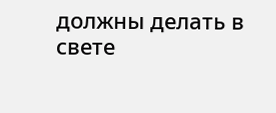должны делать в свете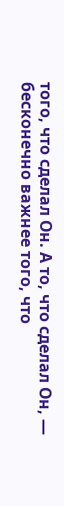того, что сделал Он. А то, что сделал Он, — бесконечно важнее того, что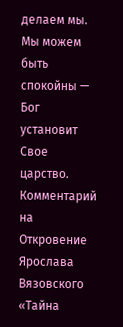делаем мы. Мы можем быть спокойны — Бог установит Свое царство.
Комментарий на Откровение Ярослава Вязовского «Тайна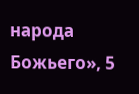народа Божьего», 5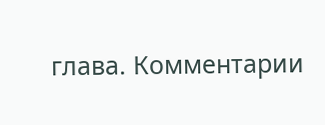глава. Комментарии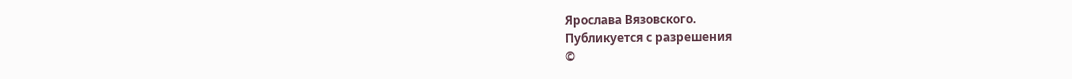Ярослава Вязовского.
Публикуется с разрешения
©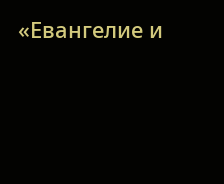«Евангелие и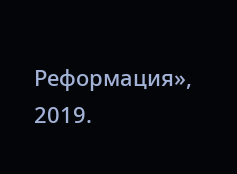Реформация»,
2019.